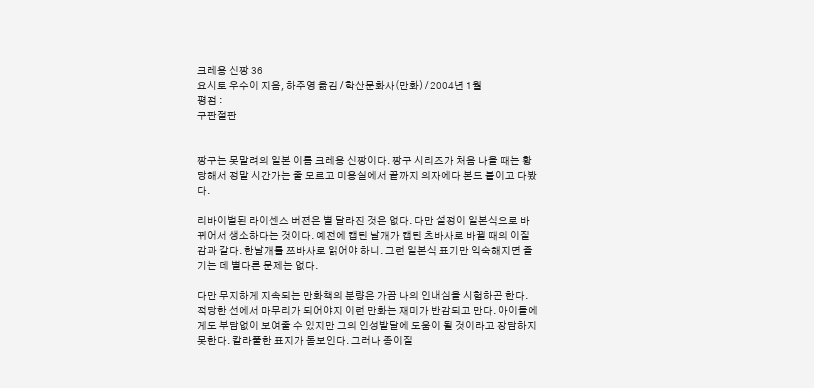크레용 신짱 36
요시토 우수이 지음, 하주영 옮김 / 학산문화사(만화) / 2004년 1월
평점 :
구판절판


짱구는 못말려의 일본 이름 크레용 신짱이다. 짱구 시리즈가 처음 나올 때는 황당해서 정말 시간가는 줄 모르고 미용실에서 끝까지 의자에다 본드 붙이고 다봤다.

리바이벌된 라이센스 버젼은 별 달라진 것은 없다. 다만 설정이 일본식으로 바뀌어서 생소하다는 것이다. 예전에 캡틴 날개가 캡틴 츠바사로 바뀔 때의 이질감과 같다. 한날개를 쯔바사로 읽어야 하니. 그런 일본식 표기만 익숙해지면 즐기는 데 별다른 문제는 없다.

다만 무지하게 지속되는 만화책의 분량은 가끔 나의 인내심을 시험하곤 한다. 적당한 선에서 마무리가 되어야지 이런 만화는 재미가 반감되고 만다. 아이들에게도 부담없이 보여줄 수 있지만 그의 인성발달에 도움이 될 것이라고 장담하지 못한다. 칼라풀한 표지가 돋보인다. 그러나 종이질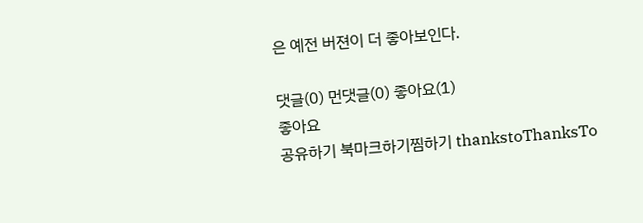은 예전 버젼이 더 좋아보인다.

댓글(0) 먼댓글(0) 좋아요(1)
좋아요
공유하기 북마크하기찜하기 thankstoThanksTo